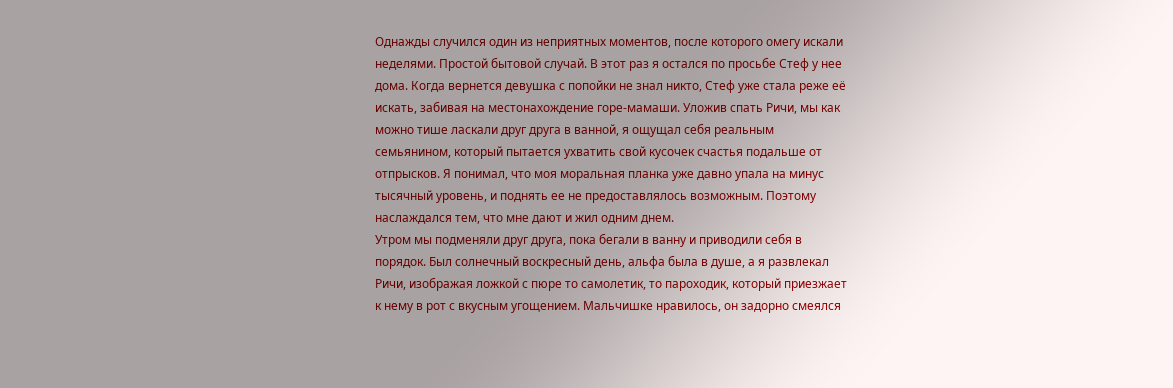Однажды случился один из неприятных моментов, после которого омегу искали неделями. Простой бытовой случай. В этот раз я остался по просьбе Стеф у нее дома. Когда вернется девушка с попойки не знал никто, Стеф уже стала реже её искать, забивая на местонахождение горе-мамаши. Уложив спать Ричи, мы как можно тише ласкали друг друга в ванной, я ощущал себя реальным семьянином, который пытается ухватить свой кусочек счастья подальше от отпрысков. Я понимал, что моя моральная планка уже давно упала на минус тысячный уровень, и поднять ее не предоставлялось возможным. Поэтому наслаждался тем, что мне дают и жил одним днем.
Утром мы подменяли друг друга, пока бегали в ванну и приводили себя в порядок. Был солнечный воскресный день, альфа была в душе, а я развлекал Ричи, изображая ложкой с пюре то самолетик, то пароходик, который приезжает к нему в рот с вкусным угощением. Мальчишке нравилось, он задорно смеялся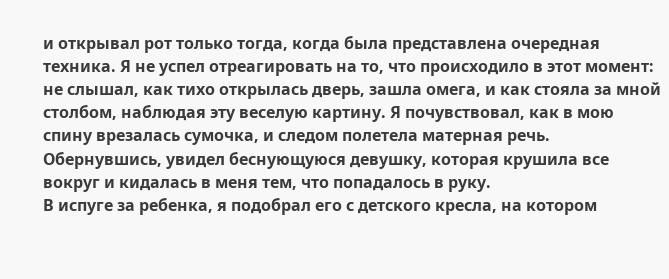и открывал рот только тогда, когда была представлена очередная техника. Я не успел отреагировать на то, что происходило в этот момент: не слышал, как тихо открылась дверь, зашла омега, и как стояла за мной столбом, наблюдая эту веселую картину. Я почувствовал, как в мою спину врезалась сумочка, и следом полетела матерная речь. Обернувшись, увидел беснующуюся девушку, которая крушила все вокруг и кидалась в меня тем, что попадалось в руку.
В испуге за ребенка, я подобрал его с детского кресла, на котором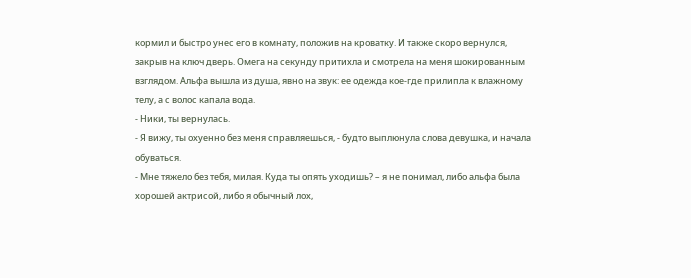кормил и быстро унес его в комнату, положив на кроватку. И также скоро вернулся, закрыв на ключ дверь. Омега на секунду притихла и смотрела на меня шокированным взглядом. Альфа вышла из душа, явно на звук: ее одежда кое-где прилипла к влажному телу, а с волос капала вода.
- Ники, ты вернулась.
- Я вижу, ты охуенно без меня справляешься, - будто выплюнула слова девушка, и начала обуваться.
- Мне тяжело без тебя, милая. Куда ты опять уходишь? – я не понимал, либо альфа была хорошей актрисой, либо я обычный лох,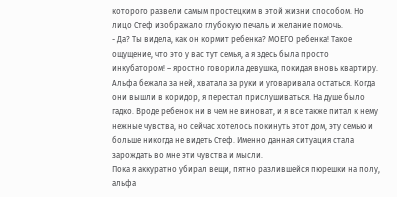которого развели самым простецким в этой жизни способом. Но лицо Стеф изображало глубокую печаль и желание помочь.
- Да? Ты видела, как он кормит ребенка? МОЕГО ребенка! Такое ощущение, что это у вас тут семья, а я здесь была просто инкубатором! – яростно говорила девушка, покидая вновь квартиру. Альфа бежала за ней, хватала за руки и уговаривала остаться. Когда они вышли в коридор, я перестал прислушиваться. На душе было гадко. Вроде ребенок ни в чем не виноват, и я все также питал к нему нежные чувства, но сейчас хотелось покинуть этот дом, эту семью и больше никогда не видеть Стеф. Именно данная ситуация стала зарождать во мне эти чувства и мысли.
Пока я аккуратно убирал вещи, пятно разлившейся пюрешки на полу, альфа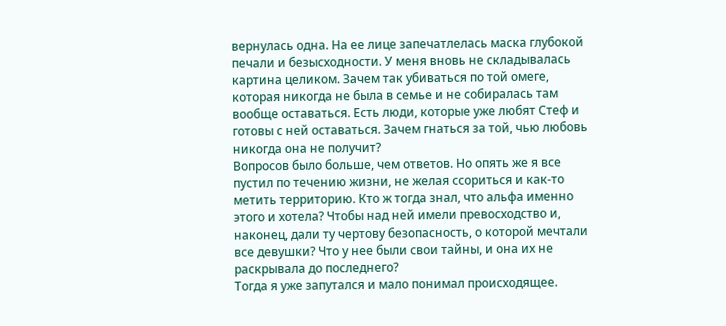вернулась одна. На ее лице запечатлелась маска глубокой печали и безысходности. У меня вновь не складывалась картина целиком. Зачем так убиваться по той омеге, которая никогда не была в семье и не собиралась там вообще оставаться. Есть люди, которые уже любят Стеф и готовы с ней оставаться. Зачем гнаться за той, чью любовь никогда она не получит?
Вопросов было больше, чем ответов. Но опять же я все пустил по течению жизни, не желая ссориться и как-то метить территорию. Кто ж тогда знал, что альфа именно этого и хотела? Чтобы над ней имели превосходство и, наконец, дали ту чертову безопасность, о которой мечтали все девушки? Что у нее были свои тайны, и она их не раскрывала до последнего?
Тогда я уже запутался и мало понимал происходящее.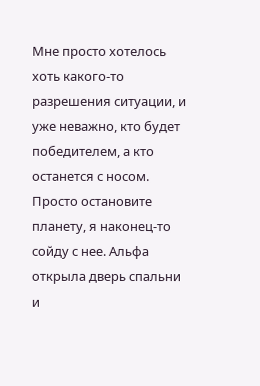Мне просто хотелось хоть какого-то разрешения ситуации, и уже неважно, кто будет победителем, а кто останется с носом. Просто остановите планету, я наконец-то сойду с нее. Альфа открыла дверь спальни и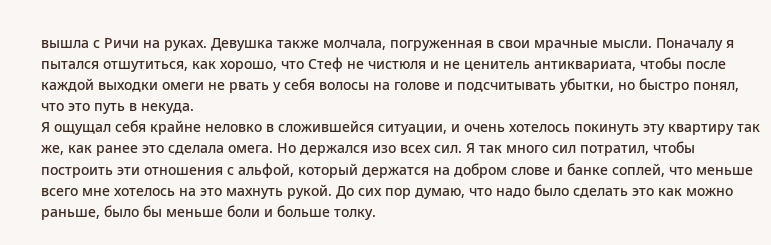вышла с Ричи на руках. Девушка также молчала, погруженная в свои мрачные мысли. Поначалу я пытался отшутиться, как хорошо, что Стеф не чистюля и не ценитель антиквариата, чтобы после каждой выходки омеги не рвать у себя волосы на голове и подсчитывать убытки, но быстро понял, что это путь в некуда.
Я ощущал себя крайне неловко в сложившейся ситуации, и очень хотелось покинуть эту квартиру так же, как ранее это сделала омега. Но держался изо всех сил. Я так много сил потратил, чтобы построить эти отношения с альфой, который держатся на добром слове и банке соплей, что меньше всего мне хотелось на это махнуть рукой. До сих пор думаю, что надо было сделать это как можно раньше, было бы меньше боли и больше толку.